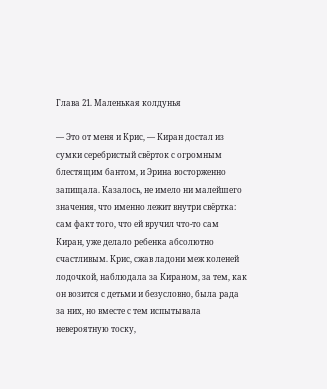Глава 21. Маленькая колдунья

— Это от меня и Крис, — Киран достал из сумки серебристый свёрток с огромным блестящим бантом, и Эрина восторженно запищала. Казалось, не имело ни малейшего значения, что именно лежит внутри свёртка: сам факт того, что ей вручил что-то сам Киран, уже делало ребенка абсолютно счастливым. Крис, сжав ладони меж коленей лодочкой, наблюдала за Кираном, за тем, как он возится с детьми и безусловно, была рада за них, но вместе с тем испытывала невероятную тоску,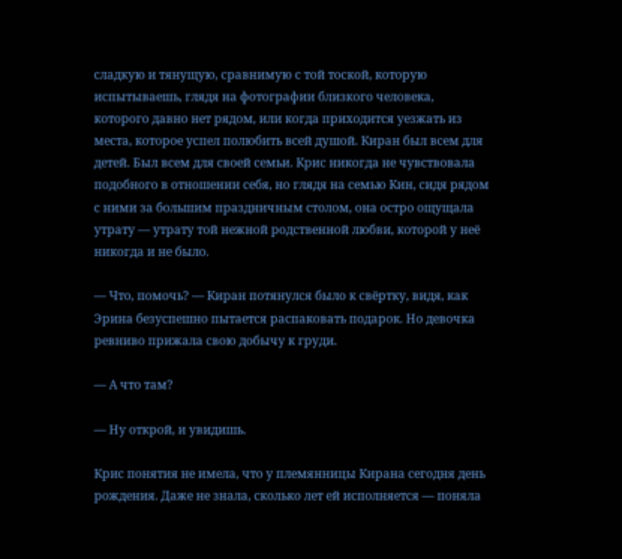сладкую и тянущую, сравнимую с той тоской, которую испытываешь, глядя на фотографии близкого человека, которого давно нет рядом, или когда приходится уезжать из места, которое успел полюбить всей душой. Киран был всем для детей. Был всем для своей семьи. Крис никогда не чувствовала подобного в отношении себя, но глядя на семью Кин, сидя рядом с ними за большим праздничным столом, она остро ощущала утрату — утрату той нежной родственной любви, которой у неё никогда и не было.

— Что, помочь? — Киран потянулся было к свёртку, видя, как Эрина безуспешно пытается распаковать подарок. Но девочка ревниво прижала свою добычу к груди.

— А что там?

— Ну открой, и увидишь.

Крис понятия не имела, что у племянницы Кирана сегодня день рождения. Даже не знала, сколько лет ей исполняется — поняла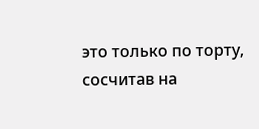это только по торту, сосчитав на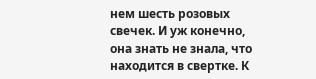нем шесть розовых свечек. И уж конечно, она знать не знала, что находится в свертке. К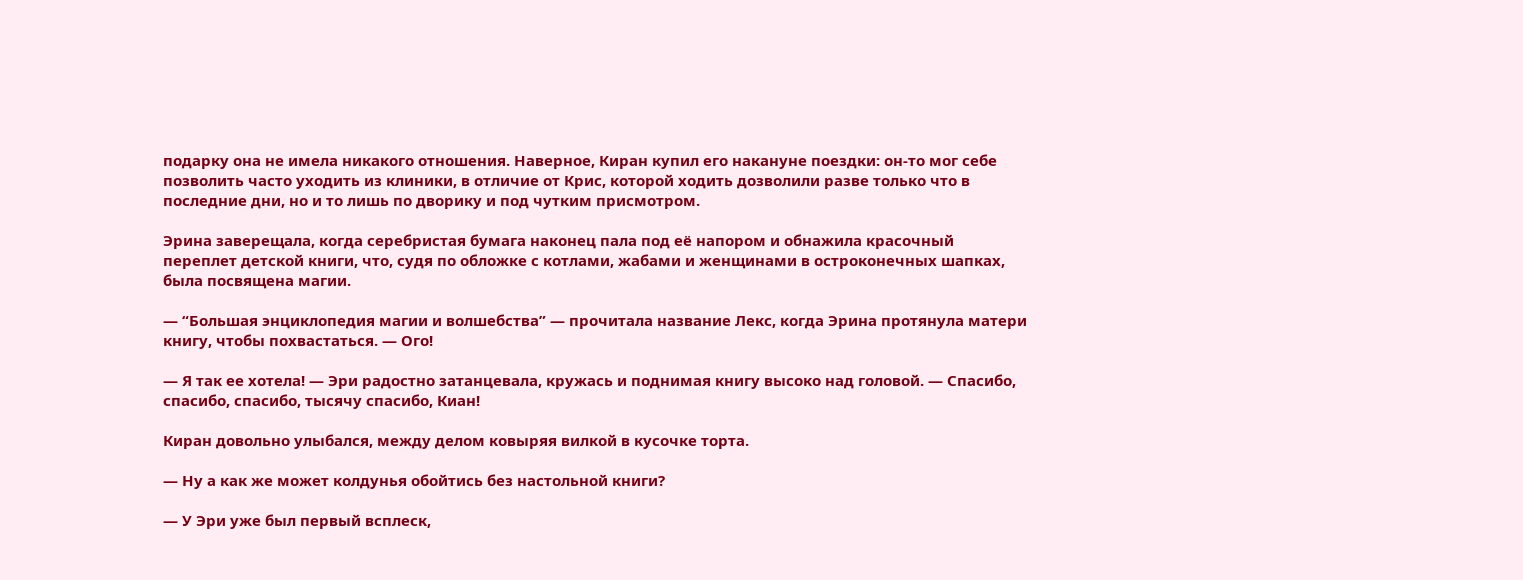подарку она не имела никакого отношения. Наверное, Киран купил его накануне поездки: он-то мог себе позволить часто уходить из клиники, в отличие от Крис, которой ходить дозволили разве только что в последние дни, но и то лишь по дворику и под чутким присмотром.

Эрина заверещала, когда серебристая бумага наконец пала под её напором и обнажила красочный переплет детской книги, что, судя по обложке с котлами, жабами и женщинами в остроконечных шапках, была посвящена магии.

— “Большая энциклопедия магии и волшебства” — прочитала название Лекс, когда Эрина протянула матери книгу, чтобы похвастаться. — Ого!

— Я так ее хотела! — Эри радостно затанцевала, кружась и поднимая книгу высоко над головой. — Спасибо, спасибо, спасибо, тысячу спасибо, Киан!

Киран довольно улыбался, между делом ковыряя вилкой в кусочке торта.

— Ну а как же может колдунья обойтись без настольной книги?

— У Эри уже был первый всплеск,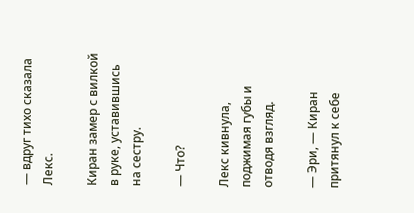— вдруг тихо сказала Лекс.

Киран замер с вилкой в руке, уставившись на сестру.

— Что?

Лекс кивнула, поджимая губы и отводя взгляд.

— Эри, — Киран притянул к себе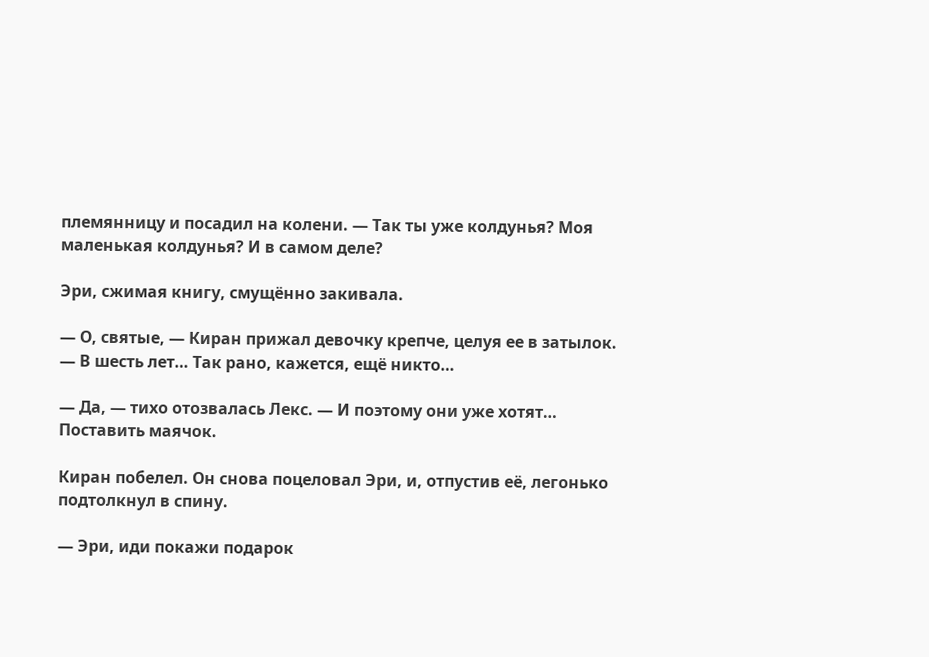племянницу и посадил на колени. — Так ты уже колдунья? Моя маленькая колдунья? И в самом деле?

Эри, сжимая книгу, смущённо закивала.

— О, святые, — Киран прижал девочку крепче, целуя ее в затылок. — В шесть лет… Так рано, кажется, ещё никто…

— Да, — тихо отозвалась Лекс. — И поэтому они уже хотят… Поставить маячок.

Киран побелел. Он снова поцеловал Эри, и, отпустив её, легонько подтолкнул в спину.

— Эри, иди покажи подарок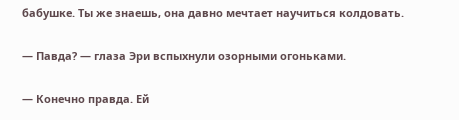бабушке. Ты же знаешь, она давно мечтает научиться колдовать.

— Павда? — глаза Эри вспыхнули озорными огоньками.

— Конечно правда. Ей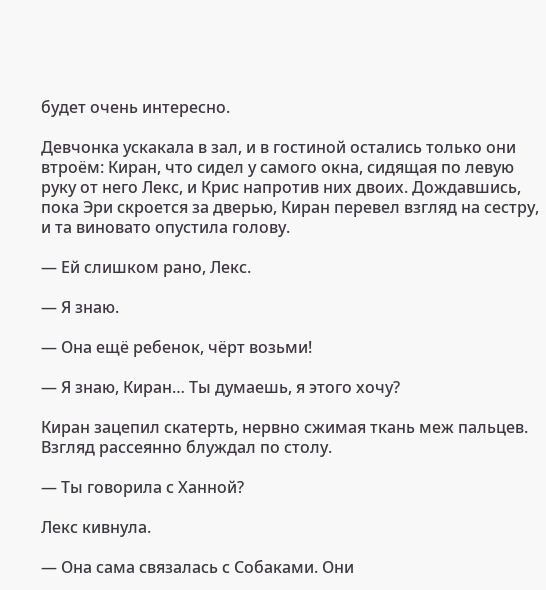будет очень интересно.

Девчонка ускакала в зал, и в гостиной остались только они втроём: Киран, что сидел у самого окна, сидящая по левую руку от него Лекс, и Крис напротив них двоих. Дождавшись, пока Эри скроется за дверью, Киран перевел взгляд на сестру, и та виновато опустила голову.

— Ей слишком рано, Лекс.

— Я знаю.

— Она ещё ребенок, чёрт возьми!

— Я знаю, Киран… Ты думаешь, я этого хочу?

Киран зацепил скатерть, нервно сжимая ткань меж пальцев. Взгляд рассеянно блуждал по столу.

— Ты говорила с Ханной?

Лекс кивнула.

— Она сама связалась с Собаками. Они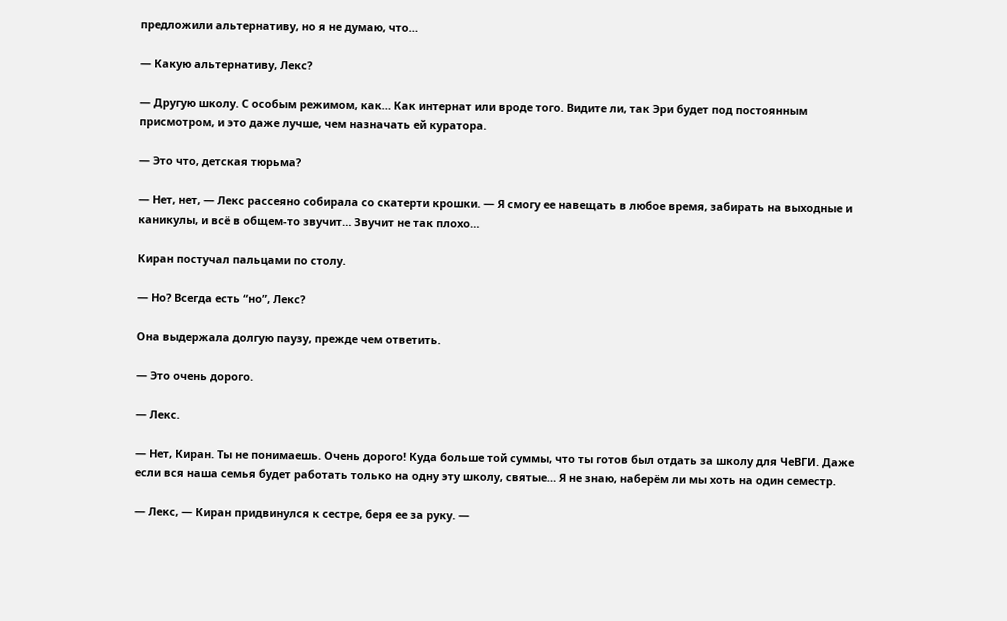предложили альтернативу, но я не думаю, что…

— Какую альтернативу, Лекс?

— Другую школу. С особым режимом, как… Как интернат или вроде того. Видите ли, так Эри будет под постоянным присмотром, и это даже лучше, чем назначать ей куратора.

— Это что, детская тюрьма?

— Нет, нет, — Лекс рассеяно собирала со скатерти крошки. — Я смогу ее навещать в любое время, забирать на выходные и каникулы, и всё в общем-то звучит… Звучит не так плохо…

Киран постучал пальцами по столу.

— Но? Всегда есть “но”, Лекс?

Она выдержала долгую паузу, прежде чем ответить.

— Это очень дорого.

— Лекс.

— Нет, Киран. Ты не понимаешь. Очень дорого! Куда больше той суммы, что ты готов был отдать за школу для ЧеВГИ. Даже если вся наша семья будет работать только на одну эту школу, святые… Я не знаю, наберём ли мы хоть на один семестр.

— Лекс, — Киран придвинулся к сестре, беря ее за руку. —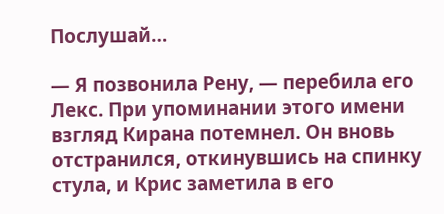Послушай…

— Я позвонила Рену, — перебила его Лекс. При упоминании этого имени взгляд Кирана потемнел. Он вновь отстранился, откинувшись на спинку стула, и Крис заметила в его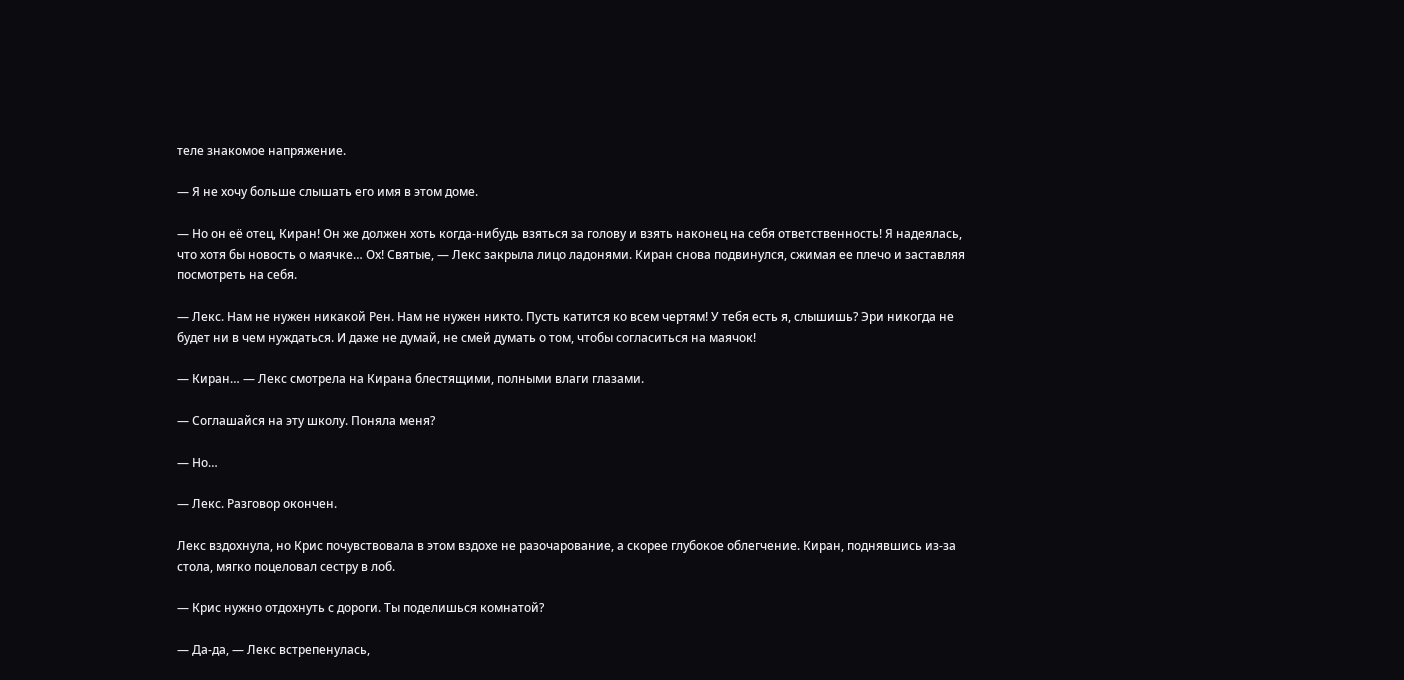теле знакомое напряжение.

— Я не хочу больше слышать его имя в этом доме.

— Но он её отец, Киран! Он же должен хоть когда-нибудь взяться за голову и взять наконец на себя ответственность! Я надеялась, что хотя бы новость о маячке… Ох! Святые, — Лекс закрыла лицо ладонями. Киран снова подвинулся, сжимая ее плечо и заставляя посмотреть на себя.

— Лекс. Нам не нужен никакой Рен. Нам не нужен никто. Пусть катится ко всем чертям! У тебя есть я, слышишь? Эри никогда не будет ни в чем нуждаться. И даже не думай, не смей думать о том, чтобы согласиться на маячок!

— Киран… — Лекс смотрела на Кирана блестящими, полными влаги глазами.

— Соглашайся на эту школу. Поняла меня?

— Но…

— Лекс. Разговор окончен.

Лекс вздохнула, но Крис почувствовала в этом вздохе не разочарование, а скорее глубокое облегчение. Киран, поднявшись из-за стола, мягко поцеловал сестру в лоб.

— Крис нужно отдохнуть с дороги. Ты поделишься комнатой?

— Да-да, — Лекс встрепенулась,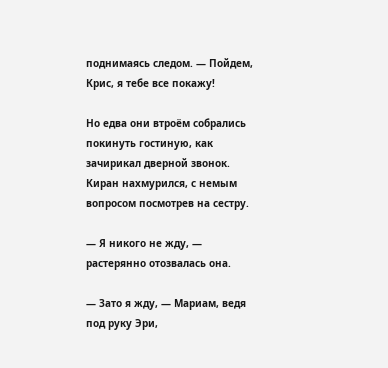поднимаясь следом. — Пойдем, Крис, я тебе все покажу!

Но едва они втроём собрались покинуть гостиную, как зачирикал дверной звонок. Киран нахмурился, с немым вопросом посмотрев на сестру.

— Я никого не жду, — растерянно отозвалась она.

— Зато я жду, — Мариам, ведя под руку Эри,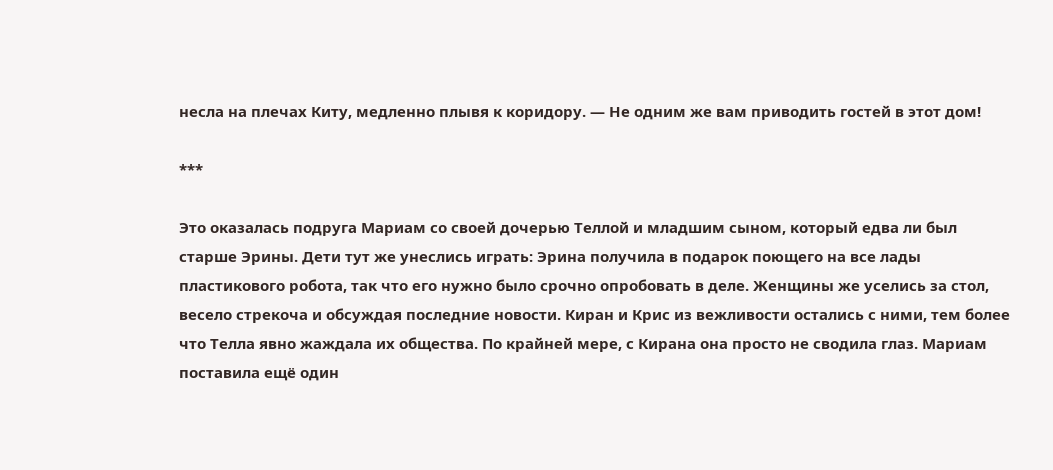несла на плечах Киту, медленно плывя к коридору. — Не одним же вам приводить гостей в этот дом!

***

Это оказалась подруга Мариам со своей дочерью Теллой и младшим сыном, который едва ли был старше Эрины. Дети тут же унеслись играть: Эрина получила в подарок поющего на все лады пластикового робота, так что его нужно было срочно опробовать в деле. Женщины же уселись за стол, весело стрекоча и обсуждая последние новости. Киран и Крис из вежливости остались с ними, тем более что Телла явно жаждала их общества. По крайней мере, с Кирана она просто не сводила глаз. Мариам поставила ещё один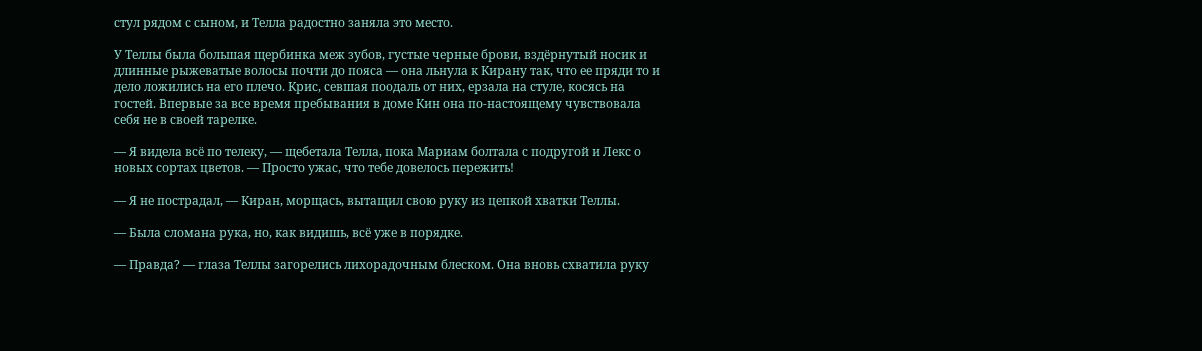стул рядом с сыном, и Телла радостно заняла это место.

У Теллы была большая щербинка меж зубов, густые черные брови, вздёрнутый носик и длинные рыжеватые волосы почти до пояса — она льнула к Кирану так, что ее пряди то и дело ложились на его плечо. Крис, севшая поодаль от них, ерзала на стуле, косясь на гостей. Впервые за все время пребывания в доме Кин она по-настоящему чувствовала себя не в своей тарелке.

— Я видела всё по телеку, — щебетала Телла, пока Мариам болтала с подругой и Лекс о новых сортах цветов. — Просто ужас, что тебе довелось пережить!

— Я не пострадал, — Киран, морщась, вытащил свою руку из цепкой хватки Теллы.

— Была сломана рука, но, как видишь, всё уже в порядке.

— Правда? — глаза Теллы загорелись лихорадочным блеском. Она вновь схватила руку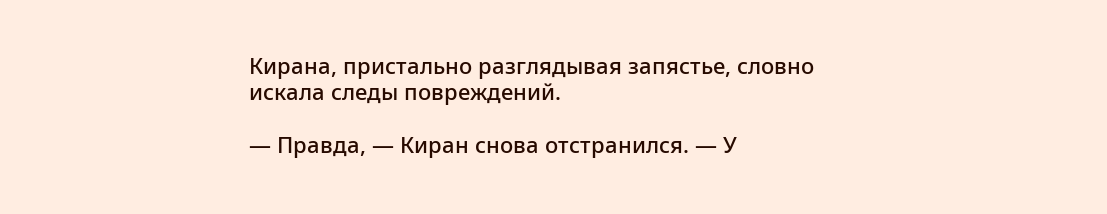Кирана, пристально разглядывая запястье, словно искала следы повреждений.

— Правда, — Киран снова отстранился. — У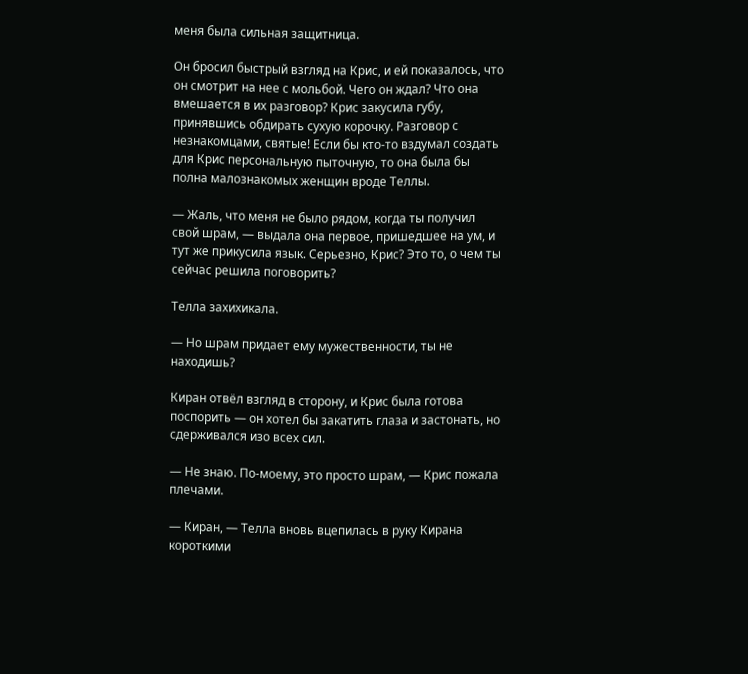меня была сильная защитница.

Он бросил быстрый взгляд на Крис, и ей показалось, что он смотрит на нее с мольбой. Чего он ждал? Что она вмешается в их разговор? Крис закусила губу, принявшись обдирать сухую корочку. Разговор с незнакомцами, святые! Если бы кто-то вздумал создать для Крис персональную пыточную, то она была бы полна малознакомых женщин вроде Теллы.

— Жаль, что меня не было рядом, когда ты получил свой шрам, — выдала она первое, пришедшее на ум, и тут же прикусила язык. Серьезно, Крис? Это то, о чем ты сейчас решила поговорить?

Телла захихикала.

— Но шрам придает ему мужественности, ты не находишь?

Киран отвёл взгляд в сторону, и Крис была готова поспорить — он хотел бы закатить глаза и застонать, но сдерживался изо всех сил.

— Не знаю. По-моему, это просто шрам, — Крис пожала плечами.

— Киран, — Телла вновь вцепилась в руку Кирана короткими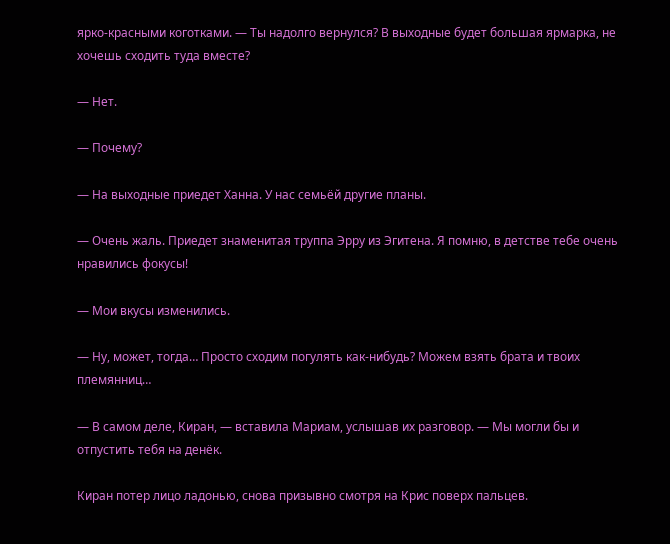ярко-красными коготками. — Ты надолго вернулся? В выходные будет большая ярмарка, не хочешь сходить туда вместе?

— Нет.

— Почему?

— На выходные приедет Ханна. У нас семьёй другие планы.

— Очень жаль. Приедет знаменитая труппа Эрру из Эгитена. Я помню, в детстве тебе очень нравились фокусы!

— Мои вкусы изменились.

— Ну, может, тогда… Просто сходим погулять как-нибудь? Можем взять брата и твоих племянниц…

— В самом деле, Киран, — вставила Мариам, услышав их разговор. — Мы могли бы и отпустить тебя на денёк.

Киран потер лицо ладонью, снова призывно смотря на Крис поверх пальцев.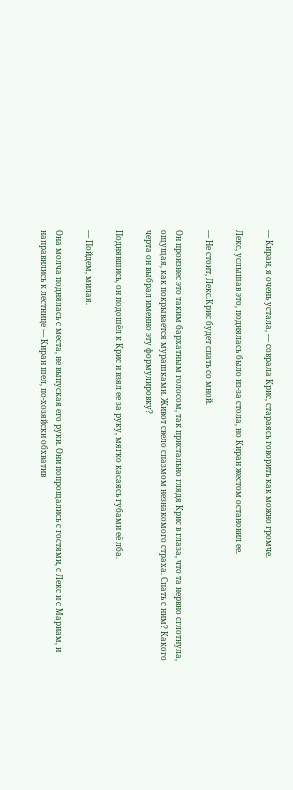— Киран, я очень устала, — соврала Крис, стараясь говорить как можно громче.

Лекс, услышав это, поднялась было из-за стола, но Киран жестом остановил ее.

— Не стоит, Лекс.Крис будет спать со мной.

Он произнес это таким бархатным голосом, так пристально глядя Крис в глаза, что та нервно сглотнула, ощущая, как покрывается мурашками. Живот свело спазмом незнакомого страха. Спать с ним? Какого черта он выбрал именно эту формулировку?

Поднявшись, он подошёл к Крис и взял ее за руку, мягко касаясь губами её лба.

— Пойдем, милая.

Она молча поднялась с места, не выпуская его руки. Они попрощались с гостями, с Лекс и с Мариам, и направились к лестнице — Киран шел, по-хозяйски обхватив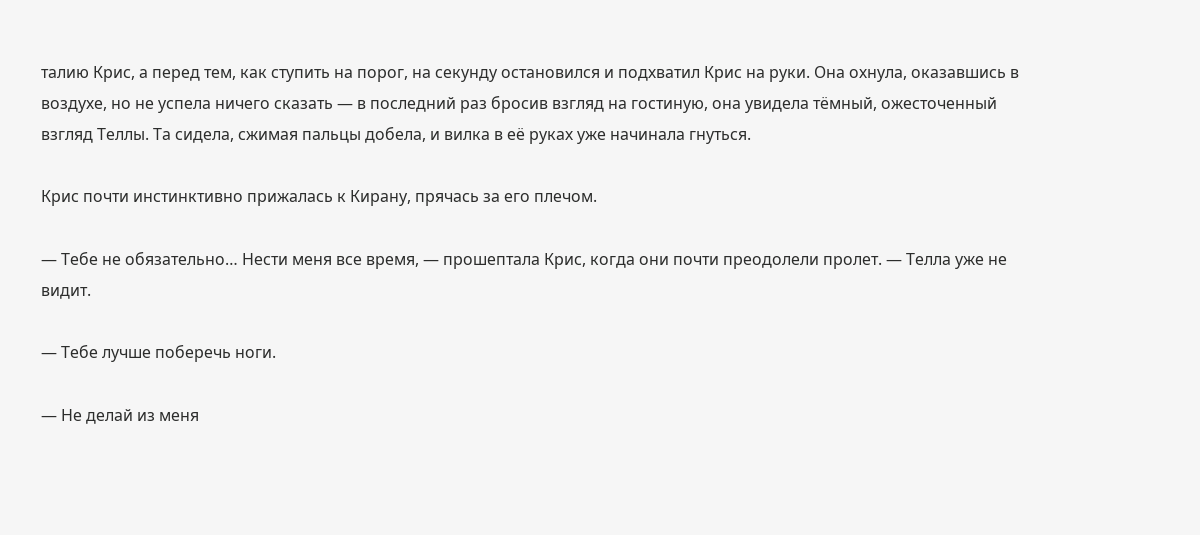талию Крис, а перед тем, как ступить на порог, на секунду остановился и подхватил Крис на руки. Она охнула, оказавшись в воздухе, но не успела ничего сказать — в последний раз бросив взгляд на гостиную, она увидела тёмный, ожесточенный взгляд Теллы. Та сидела, сжимая пальцы добела, и вилка в её руках уже начинала гнуться.

Крис почти инстинктивно прижалась к Кирану, прячась за его плечом.

— Тебе не обязательно… Нести меня все время, — прошептала Крис, когда они почти преодолели пролет. — Телла уже не видит.

— Тебе лучше поберечь ноги.

— Не делай из меня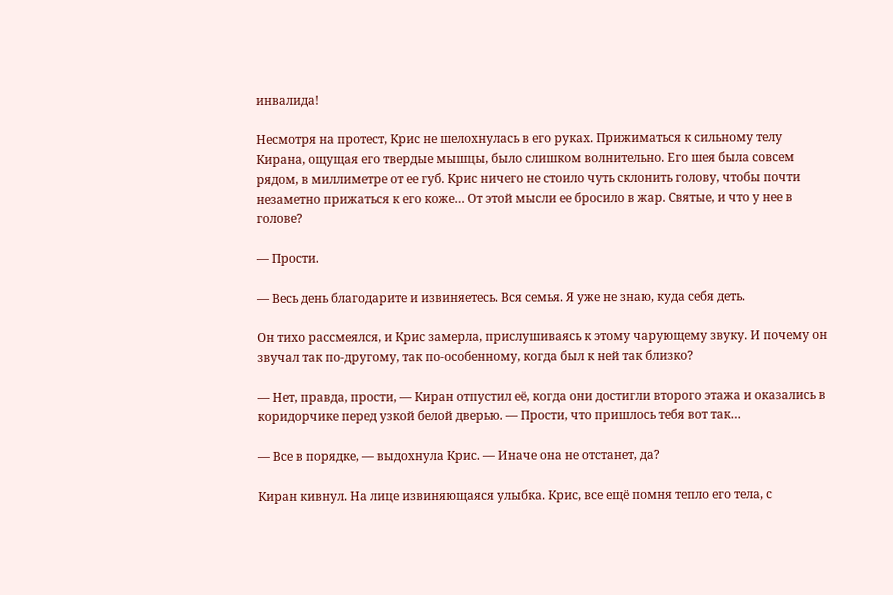инвалида!

Несмотря на протест, Крис не шелохнулась в его руках. Прижиматься к сильному телу Кирана, ощущая его твердые мышцы, было слишком волнительно. Его шея была совсем рядом, в миллиметре от ее губ. Крис ничего не стоило чуть склонить голову, чтобы почти незаметно прижаться к его коже… От этой мысли ее бросило в жар. Святые, и что у нее в голове?

— Прости.

— Весь день благодарите и извиняетесь. Вся семья. Я уже не знаю, куда себя деть.

Он тихо рассмеялся, и Крис замерла, прислушиваясь к этому чарующему звуку. И почему он звучал так по-другому, так по-особенному, когда был к ней так близко?

— Нет, правда, прости, — Киран отпустил её, когда они достигли второго этажа и оказались в коридорчике перед узкой белой дверью. — Прости, что пришлось тебя вот так…

— Все в порядке, — выдохнула Крис. — Иначе она не отстанет, да?

Киран кивнул. На лице извиняющаяся улыбка. Крис, все ещё помня тепло его тела, с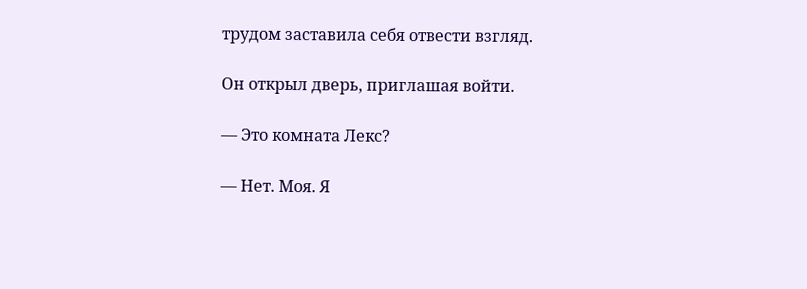трудом заставила себя отвести взгляд.

Он открыл дверь, приглашая войти.

— Это комната Лекс?

— Нет. Моя. Я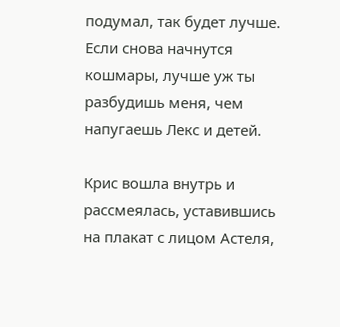подумал, так будет лучше. Если снова начнутся кошмары, лучше уж ты разбудишь меня, чем напугаешь Лекс и детей.

Крис вошла внутрь и рассмеялась, уставившись на плакат с лицом Астеля,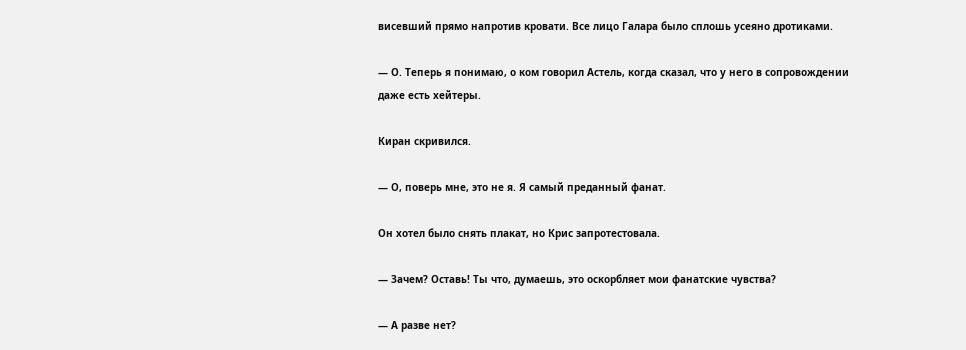висевший прямо напротив кровати. Все лицо Галара было сплошь усеяно дротиками.

— О. Теперь я понимаю, о ком говорил Астель, когда сказал, что у него в сопровождении даже есть хейтеры.

Киран скривился.

— О, поверь мне, это не я. Я самый преданный фанат.

Он хотел было снять плакат, но Крис запротестовала.

— Зачем? Оставь! Ты что, думаешь, это оскорбляет мои фанатские чувства?

— А разве нет?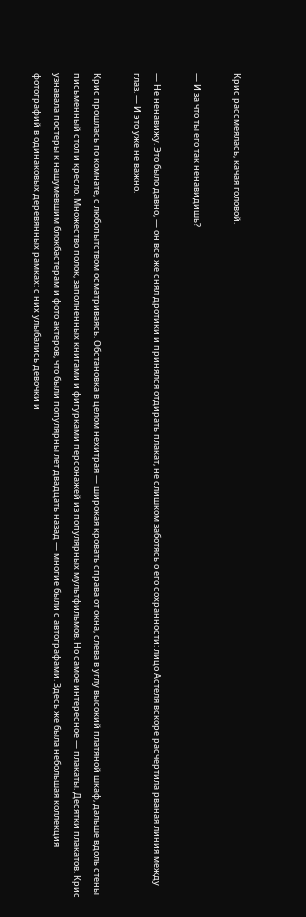Крис рассмеялась, качая головой.

— И за что ты его так ненавидишь?

— Не ненавижу. Это было давно, — он все же снял дротики и принялся отдирать плакат, не слишком заботясь о его сохранности: лицо Астеля вскоре расчертила рваная линия между глаз. — И это уже не важно.

Крис прошлась по комнате, с любопытством осматриваясь. Обстановка в целом нехитрая — широкая кровать справа от окна, слева в углу высокий платяной шкаф, дальше вдоль стены письменный стол и кресло. Множество полок, заполненных книгами и фигурками персонажей из популярных мультфильмов. Но самое интересное — плакаты. Десятки плакатов. Крис узнавала постеры к нашумевшим блокбастерам и фото актеров, что были популярны лет двадцать назад — многие были с автографами. Здесь же была небольшая коллекция фотографий в одинаковых деревянных рамках: с них улыбались девочки и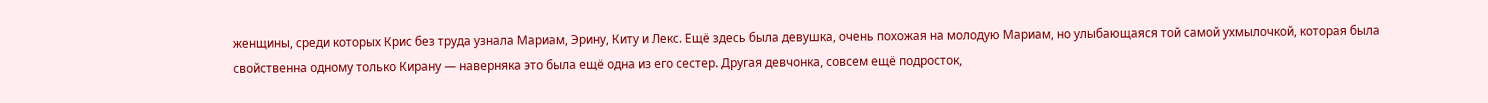женщины, среди которых Крис без труда узнала Мариам, Эрину, Киту и Лекс. Ещё здесь была девушка, очень похожая на молодую Мариам, но улыбающаяся той самой ухмылочкой, которая была свойственна одному только Кирану — наверняка это была ещё одна из его сестер. Другая девчонка, совсем ещё подросток,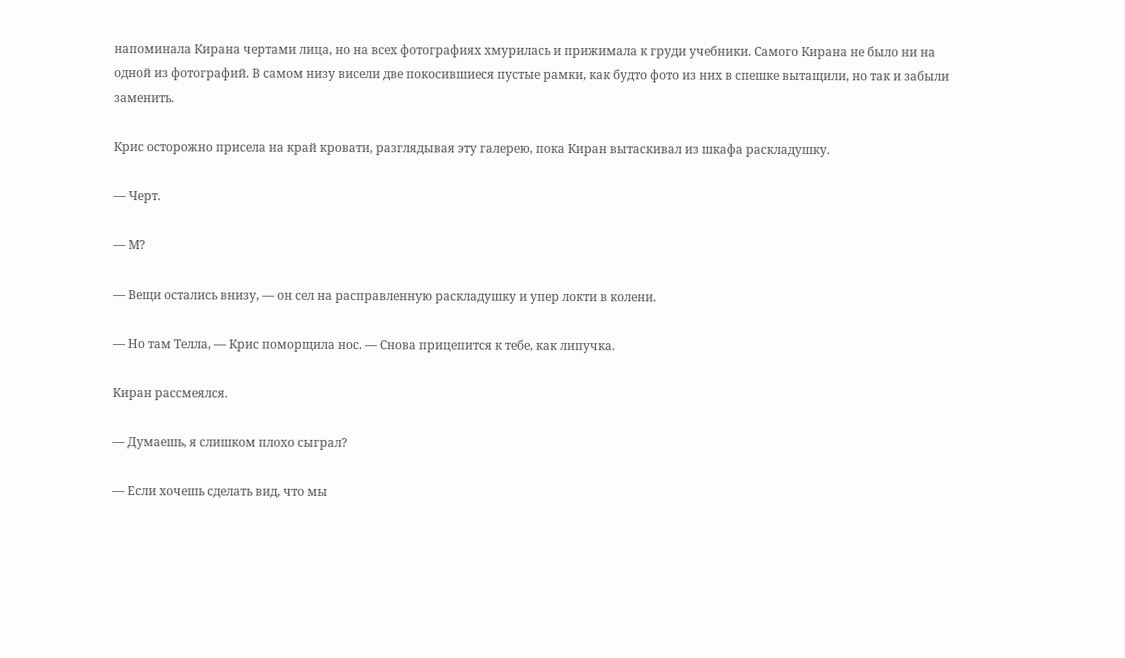напоминала Кирана чертами лица, но на всех фотографиях хмурилась и прижимала к груди учебники. Самого Кирана не было ни на одной из фотографий. В самом низу висели две покосившиеся пустые рамки, как будто фото из них в спешке вытащили, но так и забыли заменить.

Крис осторожно присела на край кровати, разглядывая эту галерею, пока Киран вытаскивал из шкафа раскладушку.

— Черт.

— М?

— Вещи остались внизу, — он сел на расправленную раскладушку и упер локти в колени.

— Но там Телла, — Крис поморщила нос. — Снова прицепится к тебе, как липучка.

Киран рассмеялся.

— Думаешь, я слишком плохо сыграл?

— Если хочешь сделать вид, что мы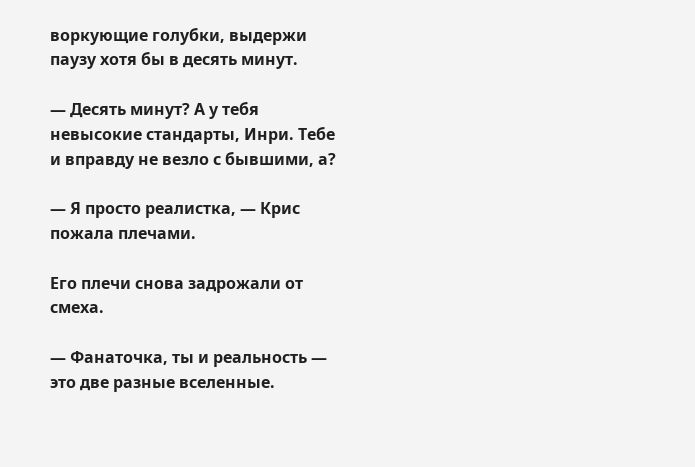воркующие голубки, выдержи паузу хотя бы в десять минут.

— Десять минут? А у тебя невысокие стандарты, Инри. Тебе и вправду не везло с бывшими, а?

— Я просто реалистка, — Крис пожала плечами.

Его плечи снова задрожали от смеха.

— Фанаточка, ты и реальность — это две разные вселенные.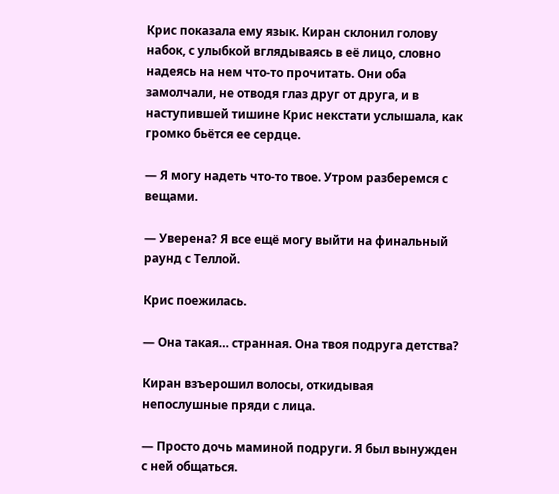Крис показала ему язык. Киран склонил голову набок, с улыбкой вглядываясь в её лицо, словно надеясь на нем что-то прочитать. Они оба замолчали, не отводя глаз друг от друга, и в наступившей тишине Крис некстати услышала, как громко бьётся ее сердце.

— Я могу надеть что-то твое. Утром разберемся с вещами.

— Уверена? Я все ещё могу выйти на финальный раунд с Теллой.

Крис поежилась.

— Она такая… странная. Она твоя подруга детства?

Киран взъерошил волосы, откидывая непослушные пряди с лица.

— Просто дочь маминой подруги. Я был вынужден с ней общаться.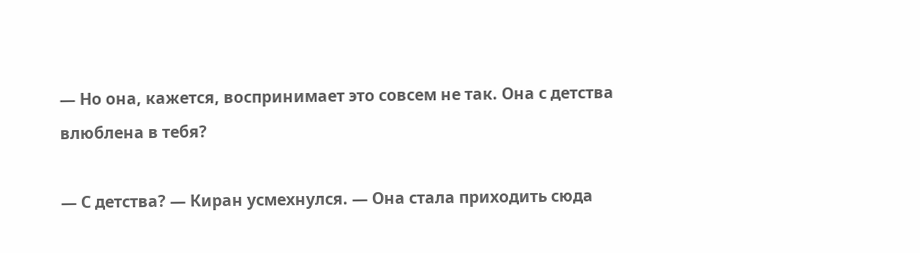— Но она, кажется, воспринимает это совсем не так. Она с детства влюблена в тебя?

— С детства? — Киран усмехнулся. — Она стала приходить сюда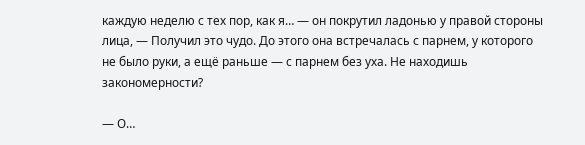каждую неделю с тех пор, как я… — он покрутил ладонью у правой стороны лица, — Получил это чудо. До этого она встречалась с парнем, у которого не было руки, а ещё раньше — с парнем без уха. Не находишь закономерности?

— О…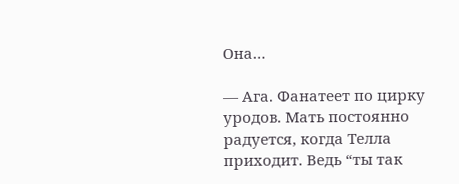Она…

— Ага. Фанатеет по цирку уродов. Мать постоянно радуется, когда Телла приходит. Ведь “ты так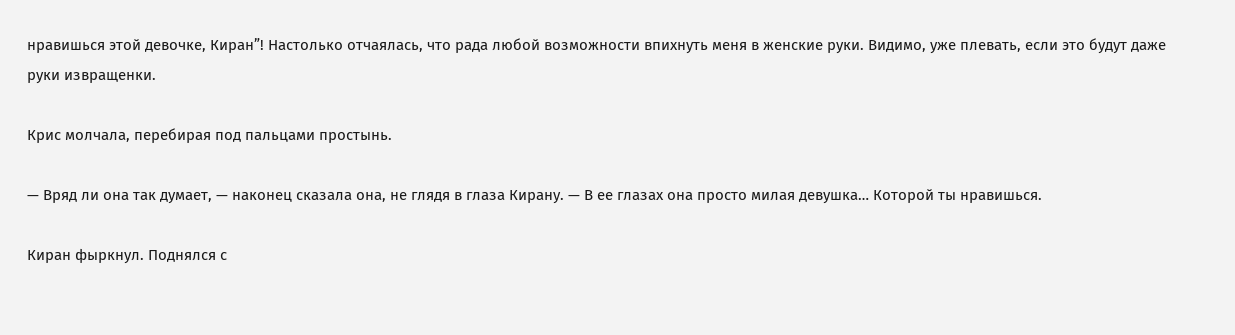нравишься этой девочке, Киран”! Настолько отчаялась, что рада любой возможности впихнуть меня в женские руки. Видимо, уже плевать, если это будут даже руки извращенки.

Крис молчала, перебирая под пальцами простынь.

— Вряд ли она так думает, — наконец сказала она, не глядя в глаза Кирану. — В ее глазах она просто милая девушка… Которой ты нравишься.

Киран фыркнул. Поднялся с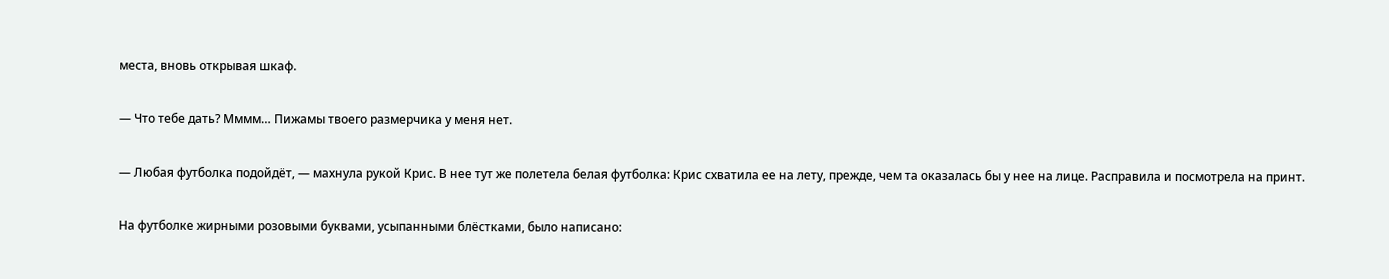места, вновь открывая шкаф.

— Что тебе дать? Мммм… Пижамы твоего размерчика у меня нет.

— Любая футболка подойдёт, — махнула рукой Крис. В нее тут же полетела белая футболка: Крис схватила ее на лету, прежде, чем та оказалась бы у нее на лице. Расправила и посмотрела на принт.

На футболке жирными розовыми буквами, усыпанными блёстками, было написано: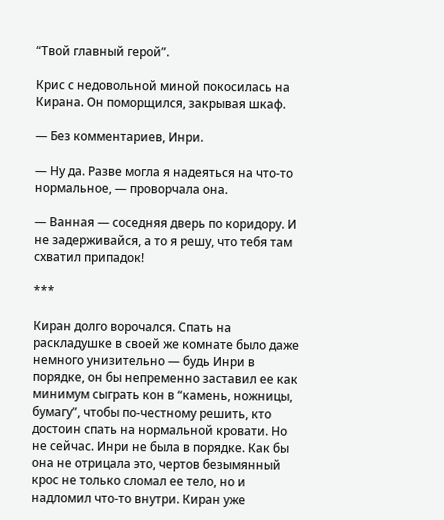“Твой главный герой”.

Крис с недовольной миной покосилась на Кирана. Он поморщился, закрывая шкаф.

— Без комментариев, Инри.

— Ну да. Разве могла я надеяться на что-то нормальное, — проворчала она.

— Ванная — соседняя дверь по коридору. И не задерживайся, а то я решу, что тебя там схватил припадок!

***

Киран долго ворочался. Спать на раскладушке в своей же комнате было даже немного унизительно — будь Инри в порядке, он бы непременно заставил ее как минимум сыграть кон в “камень, ножницы, бумагу”, чтобы по-честному решить, кто достоин спать на нормальной кровати. Но не сейчас. Инри не была в порядке. Как бы она не отрицала это, чертов безымянный крос не только сломал ее тело, но и надломил что-то внутри. Киран уже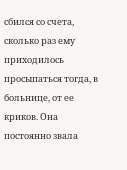сбился со счета, сколько раз ему приходилось просыпаться тогда, в больнице, от ее криков. Она постоянно звала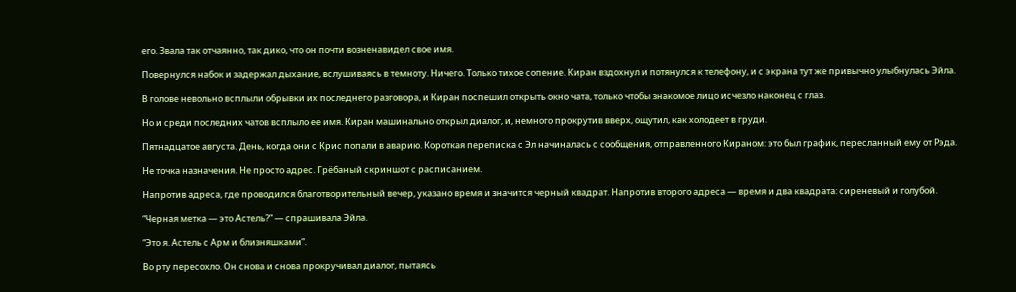его. Звала так отчаянно, так дико, что он почти возненавидел свое имя.

Повернулся набок и задержал дыхание, вслушиваясь в темноту. Ничего. Только тихое сопение. Киран вздохнул и потянулся к телефону, и с экрана тут же привычно улыбнулась Эйла.

В голове невольно всплыли обрывки их последнего разговора, и Киран поспешил открыть окно чата, только чтобы знакомое лицо исчезло наконец с глаз.

Но и среди последних чатов всплыло ее имя. Киран машинально открыл диалог, и, немного прокрутив вверх, ощутил, как холодеет в груди.

Пятнадцатое августа. День, когда они с Крис попали в аварию. Короткая переписка с Эл начиналась с сообщения, отправленного Кираном: это был график, пересланный ему от Рэда.

Не точка назначения. Не просто адрес. Грёбаный скриншот с расписанием.

Напротив адреса, где проводился благотворительный вечер, указано время и значится черный квадрат. Напротив второго адреса — время и два квадрата: сиреневый и голубой.

“Черная метка — это Астель?” — спрашивала Эйла.

“Это я. Астель с Арм и близняшками”.

Во рту пересохло. Он снова и снова прокручивал диалог, пытаясь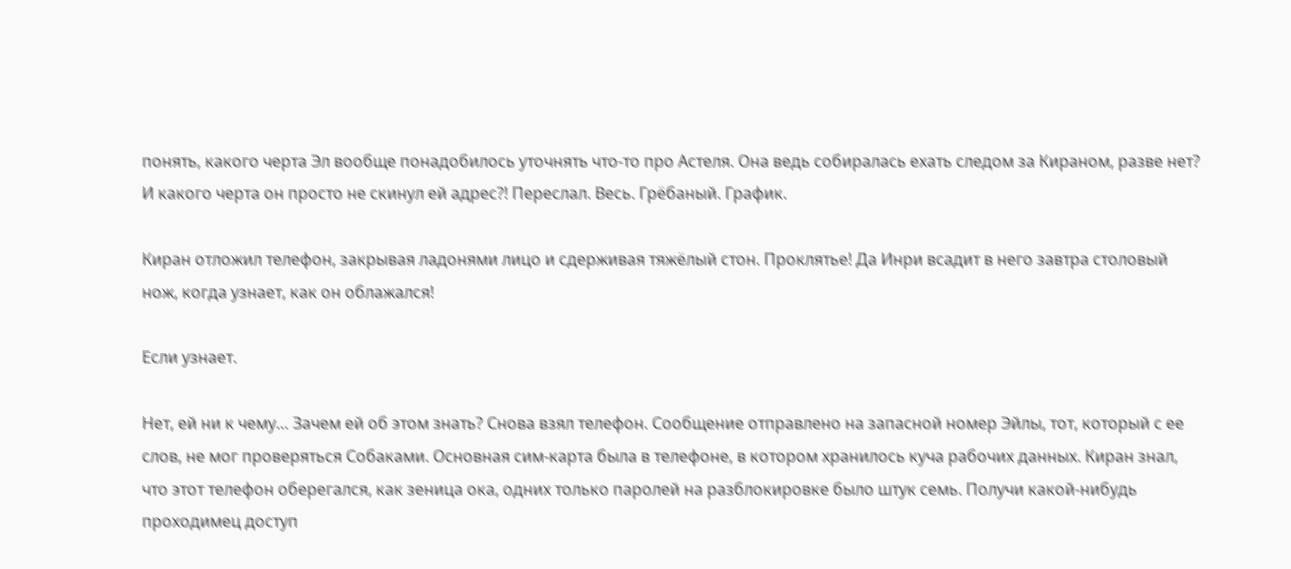понять, какого черта Эл вообще понадобилось уточнять что-то про Астеля. Она ведь собиралась ехать следом за Кираном, разве нет? И какого черта он просто не скинул ей адрес?! Переслал. Весь. Грёбаный. График.

Киран отложил телефон, закрывая ладонями лицо и сдерживая тяжёлый стон. Проклятье! Да Инри всадит в него завтра столовый нож, когда узнает, как он облажался!

Если узнает.

Нет, ей ни к чему… Зачем ей об этом знать? Снова взял телефон. Сообщение отправлено на запасной номер Эйлы, тот, который с ее слов, не мог проверяться Собаками. Основная сим-карта была в телефоне, в котором хранилось куча рабочих данных. Киран знал, что этот телефон оберегался, как зеница ока, одних только паролей на разблокировке было штук семь. Получи какой-нибудь проходимец доступ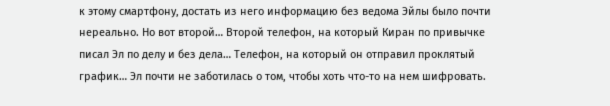к этому смартфону, достать из него информацию без ведома Эйлы было почти нереально. Но вот второй… Второй телефон, на который Киран по привычке писал Эл по делу и без дела… Телефон, на который он отправил проклятый график… Эл почти не заботилась о том, чтобы хоть что-то на нем шифровать.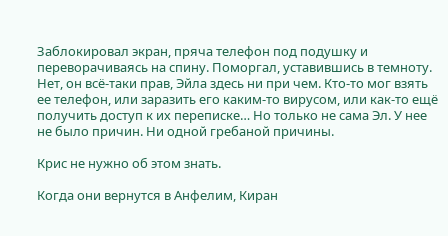Заблокировал экран, пряча телефон под подушку и переворачиваясь на спину. Поморгал, уставившись в темноту. Нет, он всё-таки прав, Эйла здесь ни при чем. Кто-то мог взять ее телефон, или заразить его каким-то вирусом, или как-то ещё получить доступ к их переписке… Но только не сама Эл. У нее не было причин. Ни одной гребаной причины.

Крис не нужно об этом знать.

Когда они вернутся в Анфелим, Киран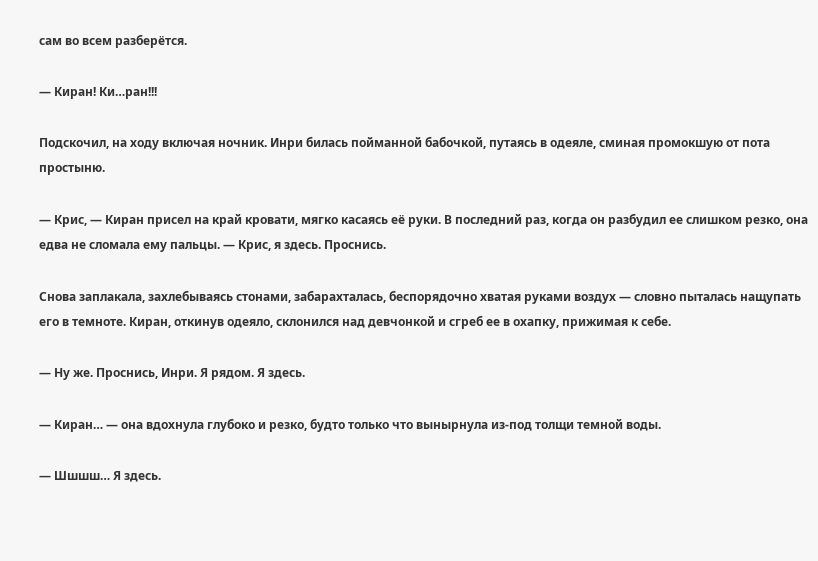сам во всем разберётся.

— Киран! Ки…ран!!!

Подскочил, на ходу включая ночник. Инри билась пойманной бабочкой, путаясь в одеяле, сминая промокшую от пота простыню.

— Крис, — Киран присел на край кровати, мягко касаясь её руки. В последний раз, когда он разбудил ее слишком резко, она едва не сломала ему пальцы. — Крис, я здесь. Проснись.

Снова заплакала, захлебываясь стонами, забарахталась, беспорядочно хватая руками воздух — словно пыталась нащупать его в темноте. Киран, откинув одеяло, склонился над девчонкой и сгреб ее в охапку, прижимая к себе.

— Ну же. Проснись, Инри. Я рядом. Я здесь.

— Киран… — она вдохнула глубоко и резко, будто только что вынырнула из-под толщи темной воды.

— Шшшш… Я здесь.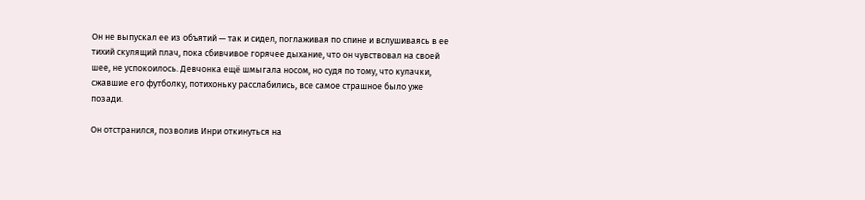Он не выпускал ее из объятий — так и сидел, поглаживая по спине и вслушиваясь в ее тихий скулящий плач, пока сбивчивое горячее дыхание, что он чувствовал на своей шее, не успокоилось. Девчонка ещё шмыгала носом, но судя по тому, что кулачки, сжавшие его футболку, потихоньку расслабились, все самое страшное было уже позади.

Он отстранился, позволив Инри откинуться на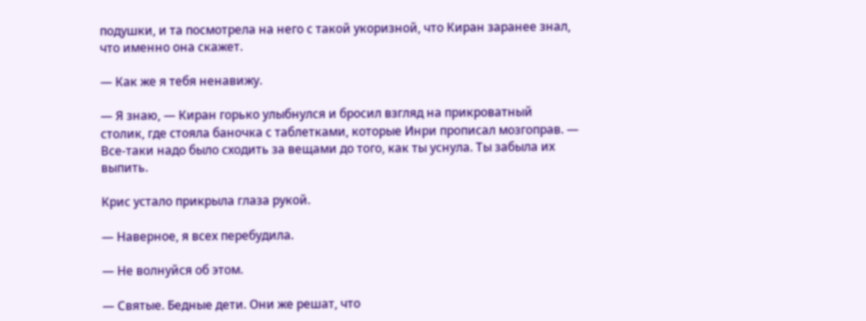подушки, и та посмотрела на него с такой укоризной, что Киран заранее знал, что именно она скажет.

— Как же я тебя ненавижу.

— Я знаю, — Киран горько улыбнулся и бросил взгляд на прикроватный столик, где стояла баночка с таблетками, которые Инри прописал мозгоправ. — Все-таки надо было сходить за вещами до того, как ты уснула. Ты забыла их выпить.

Крис устало прикрыла глаза рукой.

— Наверное, я всех перебудила.

— Не волнуйся об этом.

— Святые. Бедные дети. Они же решат, что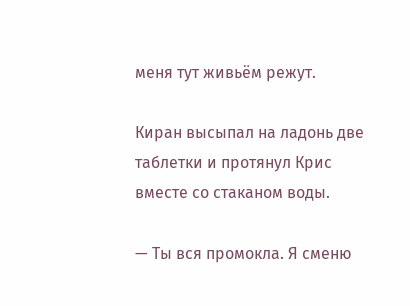меня тут живьём режут.

Киран высыпал на ладонь две таблетки и протянул Крис вместе со стаканом воды.

— Ты вся промокла. Я сменю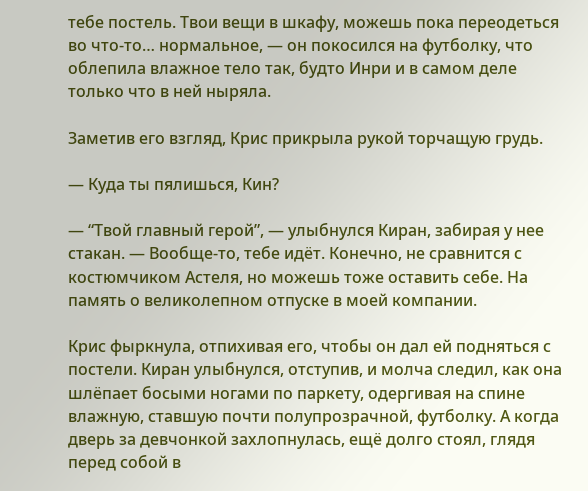тебе постель. Твои вещи в шкафу, можешь пока переодеться во что-то… нормальное, — он покосился на футболку, что облепила влажное тело так, будто Инри и в самом деле только что в ней ныряла.

Заметив его взгляд, Крис прикрыла рукой торчащую грудь.

— Куда ты пялишься, Кин?

— “Твой главный герой”, — улыбнулся Киран, забирая у нее стакан. — Вообще-то, тебе идёт. Конечно, не сравнится с костюмчиком Астеля, но можешь тоже оставить себе. На память о великолепном отпуске в моей компании.

Крис фыркнула, отпихивая его, чтобы он дал ей подняться с постели. Киран улыбнулся, отступив, и молча следил, как она шлёпает босыми ногами по паркету, одергивая на спине влажную, ставшую почти полупрозрачной, футболку. А когда дверь за девчонкой захлопнулась, ещё долго стоял, глядя перед собой в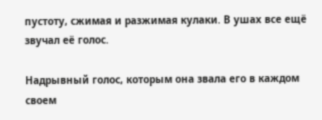пустоту, сжимая и разжимая кулаки. В ушах все ещё звучал её голос.

Надрывный голос, которым она звала его в каждом своем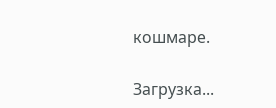кошмаре.

Загрузка...